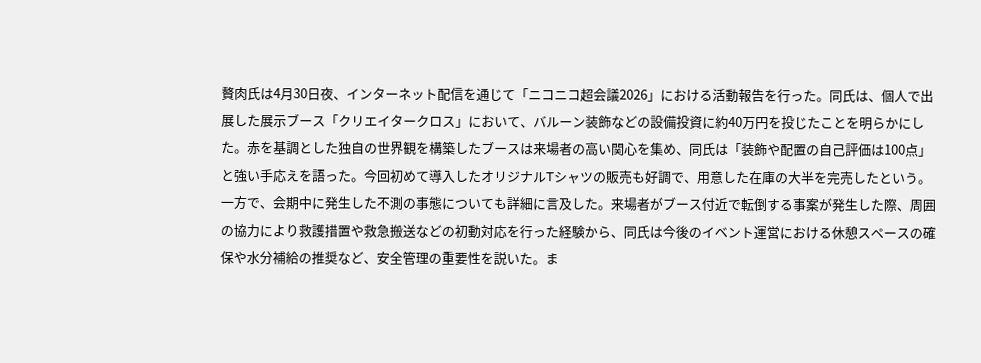贅肉氏は4月30日夜、インターネット配信を通じて「ニコニコ超会議2026」における活動報告を行った。同氏は、個人で出展した展示ブース「クリエイタークロス」において、バルーン装飾などの設備投資に約40万円を投じたことを明らかにした。赤を基調とした独自の世界観を構築したブースは来場者の高い関心を集め、同氏は「装飾や配置の自己評価は100点」と強い手応えを語った。今回初めて導入したオリジナルTシャツの販売も好調で、用意した在庫の大半を完売したという。
一方で、会期中に発生した不測の事態についても詳細に言及した。来場者がブース付近で転倒する事案が発生した際、周囲の協力により救護措置や救急搬送などの初動対応を行った経験から、同氏は今後のイベント運営における休憩スペースの確保や水分補給の推奨など、安全管理の重要性を説いた。ま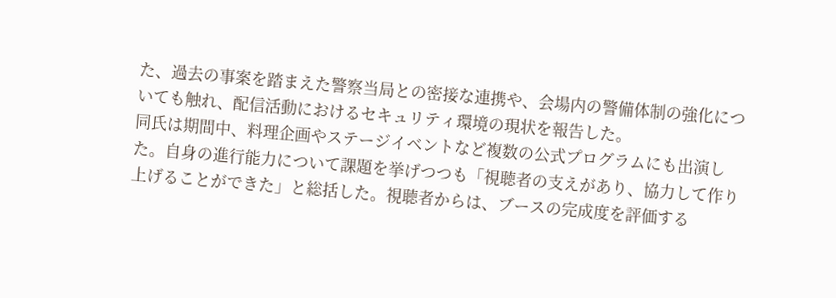た、過去の事案を踏まえた警察当局との密接な連携や、会場内の警備体制の強化についても触れ、配信活動におけるセキュリティ環境の現状を報告した。
同氏は期間中、料理企画やステージイベントなど複数の公式プログラムにも出演した。自身の進行能力について課題を挙げつつも「視聴者の支えがあり、協力して作り上げることができた」と総括した。視聴者からは、ブースの完成度を評価する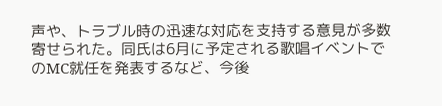声や、トラブル時の迅速な対応を支持する意見が多数寄せられた。同氏は6月に予定される歌唱イベントでのMC就任を発表するなど、今後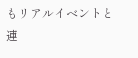もリアルイベントと連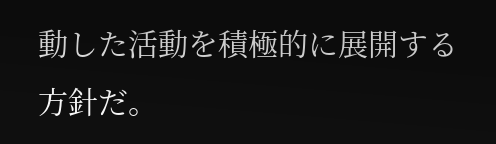動した活動を積極的に展開する方針だ。